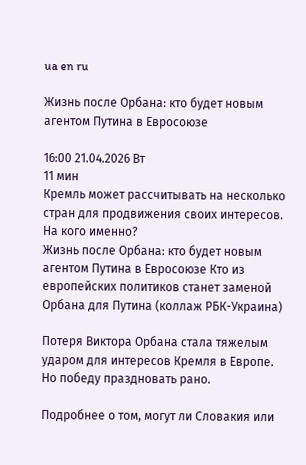ua en ru

Жизнь после Орбана: кто будет новым агентом Путина в Евросоюзе

16:00 21.04.2026 Вт
11 мин
Кремль может рассчитывать на несколько стран для продвижения своих интересов. На кого именно?
Жизнь после Орбана: кто будет новым агентом Путина в Евросоюзе Кто из европейских политиков станет заменой Орбана для Путина (коллаж РБК-Украина)

Потеря Виктора Орбана стала тяжелым ударом для интересов Кремля в Европе. Но победу праздновать рано.

Подробнее о том, могут ли Словакия или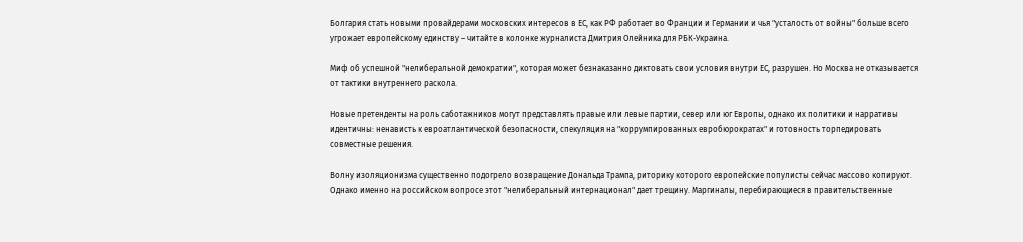Болгария стать новыми провайдерами московских интересов в ЕС, как РФ работает во Франции и Германии и чья "усталость от войны" больше всего угрожает европейскому единству – читайте в колонке журналиста Дмитрия Олейника для РБК-Украина.

Миф об успешной "нелиберальной демократии", которая может безнаказанно диктовать свои условия внутри ЕС, разрушен. Но Москва не отказывается от тактики внутреннего раскола.

Новые претенденты на роль саботажников могут представлять правые или левые партии, север или юг Европы, однако их политики и нарративы идентичны: ненависть к евроатлантической безопасности, спекуляция на "коррумпированных евробюрократах" и готовность торпедировать совместные решения.

Волну изоляционизма существенно подогрело возвращение Дональда Трампа, риторику которого европейские популисты сейчас массово копируют. Однако именно на российском вопросе этот "нелиберальный интернационал" дает трещину. Маргиналы, перебирающиеся в правительственные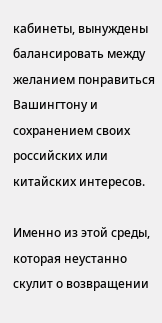кабинеты, вынуждены балансировать между желанием понравиться Вашингтону и сохранением своих российских или китайских интересов.

Именно из этой среды, которая неустанно скулит о возвращении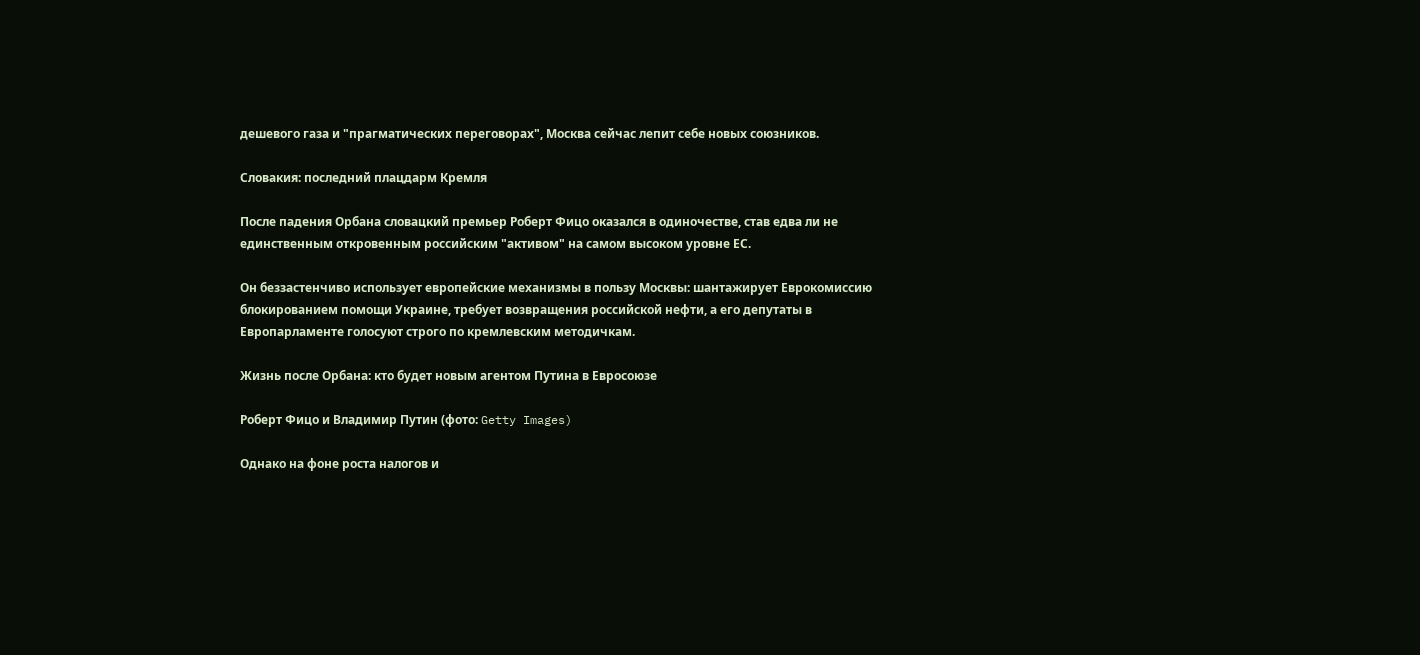дешевого газа и "прагматических переговорах", Москва сейчас лепит себе новых союзников.

Словакия: последний плацдарм Кремля

После падения Орбана словацкий премьер Роберт Фицо оказался в одиночестве, став едва ли не единственным откровенным российским "активом" на самом высоком уровне ЕС.

Он беззастенчиво использует европейские механизмы в пользу Москвы: шантажирует Еврокомиссию блокированием помощи Украине, требует возвращения российской нефти, а его депутаты в Европарламенте голосуют строго по кремлевским методичкам.

Жизнь после Орбана: кто будет новым агентом Путина в Евросоюзе

Роберт Фицо и Владимир Путин (фото: Getty Images)

Однако на фоне роста налогов и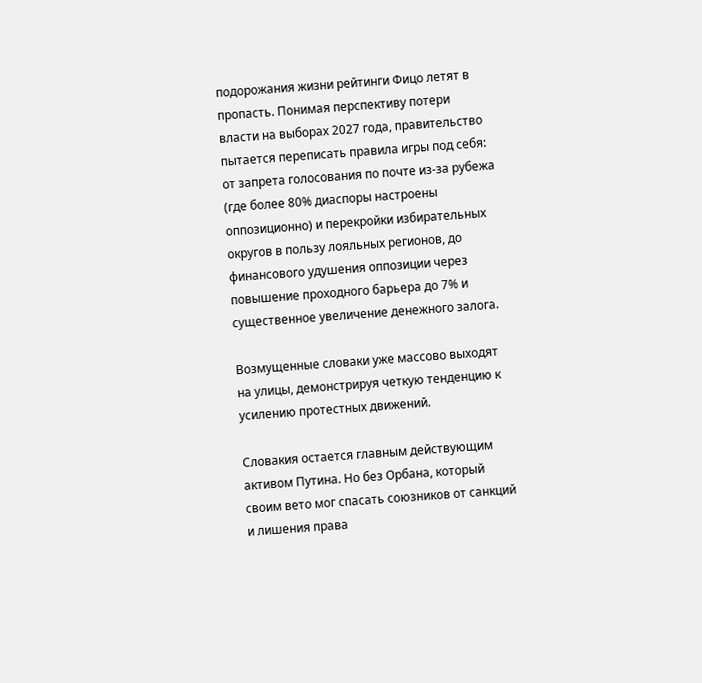подорожания жизни рейтинги Фицо летят в пропасть. Понимая перспективу потери власти на выборах 2027 года, правительство пытается переписать правила игры под себя: от запрета голосования по почте из-за рубежа (где более 80% диаспоры настроены оппозиционно) и перекройки избирательных округов в пользу лояльных регионов, до финансового удушения оппозиции через повышение проходного барьера до 7% и существенное увеличение денежного залога.

Возмущенные словаки уже массово выходят на улицы, демонстрируя четкую тенденцию к усилению протестных движений.

Словакия остается главным действующим активом Путина. Но без Орбана, который своим вето мог спасать союзников от санкций и лишения права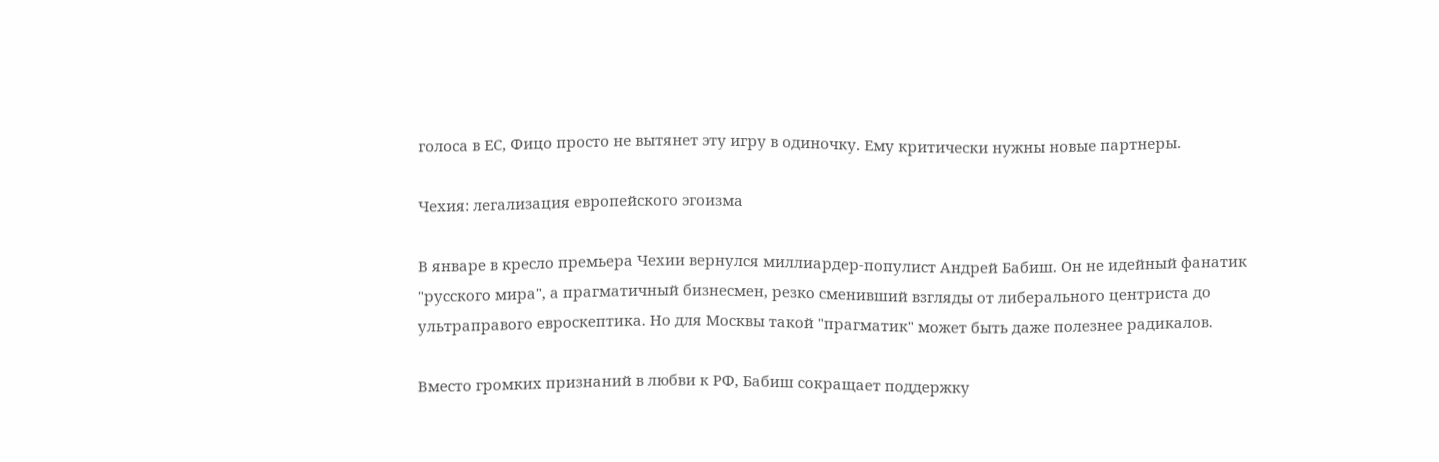голоса в ЕС, Фицо просто не вытянет эту игру в одиночку. Ему критически нужны новые партнеры.

Чехия: легализация европейского эгоизма

В январе в кресло премьера Чехии вернулся миллиардер-популист Андрей Бабиш. Он не идейный фанатик "русского мира", а прагматичный бизнесмен, резко сменивший взгляды от либерального центриста до ультраправого евроскептика. Но для Москвы такой "прагматик" может быть даже полезнее радикалов.

Вместо громких признаний в любви к РФ, Бабиш сокращает поддержку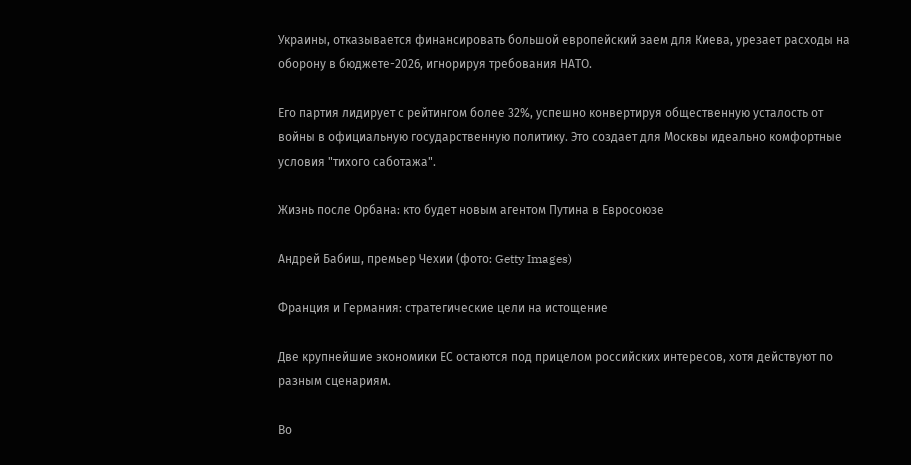Украины, отказывается финансировать большой европейский заем для Киева, урезает расходы на оборону в бюджете-2026, игнорируя требования НАТО.

Его партия лидирует с рейтингом более 32%, успешно конвертируя общественную усталость от войны в официальную государственную политику. Это создает для Москвы идеально комфортные условия "тихого саботажа".

Жизнь после Орбана: кто будет новым агентом Путина в Евросоюзе

Андрей Бабиш, премьер Чехии (фото: Getty Images)

Франция и Германия: стратегические цели на истощение

Две крупнейшие экономики ЕС остаются под прицелом российских интересов, хотя действуют по разным сценариям.

Во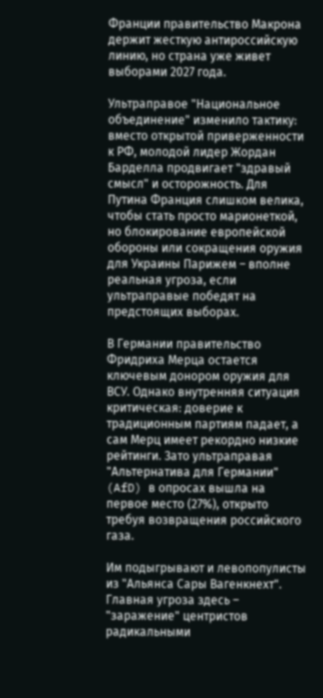Франции правительство Макрона держит жесткую антироссийскую линию, но страна уже живет выборами 2027 года.

Ультраправое "Национальное объединение" изменило тактику: вместо открытой приверженности к РФ, молодой лидер Жордан Барделла продвигает "здравый смысл" и осторожность. Для Путина Франция слишком велика, чтобы стать просто марионеткой, но блокирование европейской обороны или сокращения оружия для Украины Парижем – вполне реальная угроза, если ультраправые победят на предстоящих выборах.

В Германии правительство Фридриха Мерца остается ключевым донором оружия для ВСУ. Однако внутренняя ситуация критическая: доверие к традиционным партиям падает, а сам Мерц имеет рекордно низкие рейтинги. Зато ультраправая "Альтернатива для Германии" (AfD) в опросах вышла на первое место (27%), открыто требуя возвращения российского газа.

Им подыгрывают и левопопулисты из "Альянса Сары Вагенкнехт". Главная угроза здесь – "заражение" центристов радикальными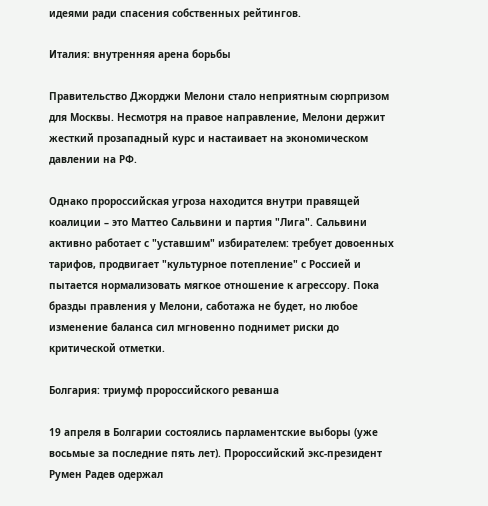идеями ради спасения собственных рейтингов.

Италия: внутренняя арена борьбы

Правительство Джорджи Мелони стало неприятным сюрпризом для Москвы. Несмотря на правое направление, Мелони держит жесткий прозападный курс и настаивает на экономическом давлении на РФ.

Однако пророссийская угроза находится внутри правящей коалиции – это Маттео Сальвини и партия "Лига". Сальвини активно работает с "уставшим" избирателем: требует довоенных тарифов, продвигает "культурное потепление" с Россией и пытается нормализовать мягкое отношение к агрессору. Пока бразды правления у Мелони, саботажа не будет, но любое изменение баланса сил мгновенно поднимет риски до критической отметки.

Болгария: триумф пророссийского реванша

19 апреля в Болгарии состоялись парламентские выборы (уже восьмые за последние пять лет). Пророссийский экс-президент Румен Радев одержал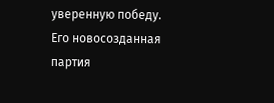уверенную победу. Его новосозданная партия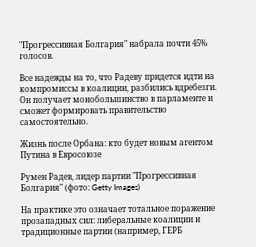"Прогрессивная Болгария" набрала почти 45% голосов.

Все надежды на то, что Радеву придется идти на компромиссы в коалиции, разбились вдребезги. Он получает монобольшинство в парламенте и сможет формировать правительство самостоятельно.

Жизнь после Орбана: кто будет новым агентом Путина в Евросоюзе

Румен Радев, лидер партии "Прогрессивная Болгария" (фото: Getty Images)

На практике это означает тотальное поражение прозападных сил: либеральные коалиции и традиционные партии (например, ГЕРБ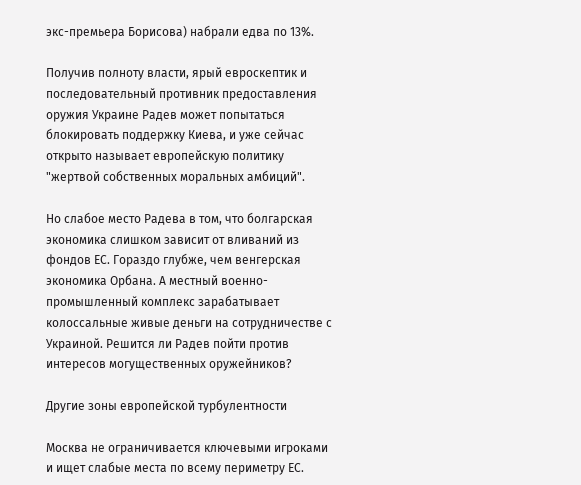экс-премьера Борисова) набрали едва по 13%.

Получив полноту власти, ярый евроскептик и последовательный противник предоставления оружия Украине Радев может попытаться блокировать поддержку Киева, и уже сейчас открыто называет европейскую политику "жертвой собственных моральных амбиций".

Но слабое место Радева в том, что болгарская экономика слишком зависит от вливаний из фондов ЕС. Гораздо глубже, чем венгерская экономика Орбана. А местный военно-промышленный комплекс зарабатывает колоссальные живые деньги на сотрудничестве с Украиной. Решится ли Радев пойти против интересов могущественных оружейников?

Другие зоны европейской турбулентности

Москва не ограничивается ключевыми игроками и ищет слабые места по всему периметру ЕС.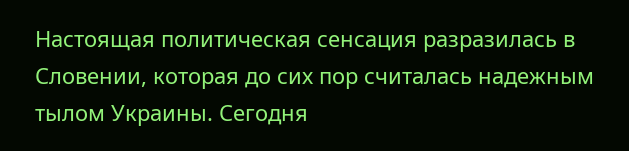Настоящая политическая сенсация разразилась в Словении, которая до сих пор считалась надежным тылом Украины. Сегодня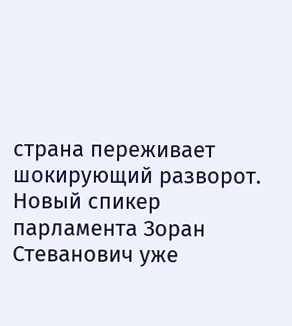страна переживает шокирующий разворот. Новый спикер парламента Зоран Стеванович уже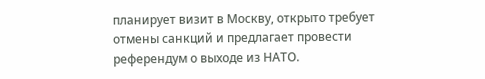планирует визит в Москву, открыто требует отмены санкций и предлагает провести референдум о выходе из НАТО.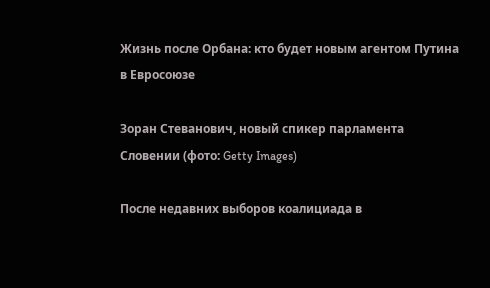Жизнь после Орбана: кто будет новым агентом Путина в Евросоюзе

Зоран Стеванович, новый спикер парламента Словении (фото: Getty Images)

После недавних выборов коалициада в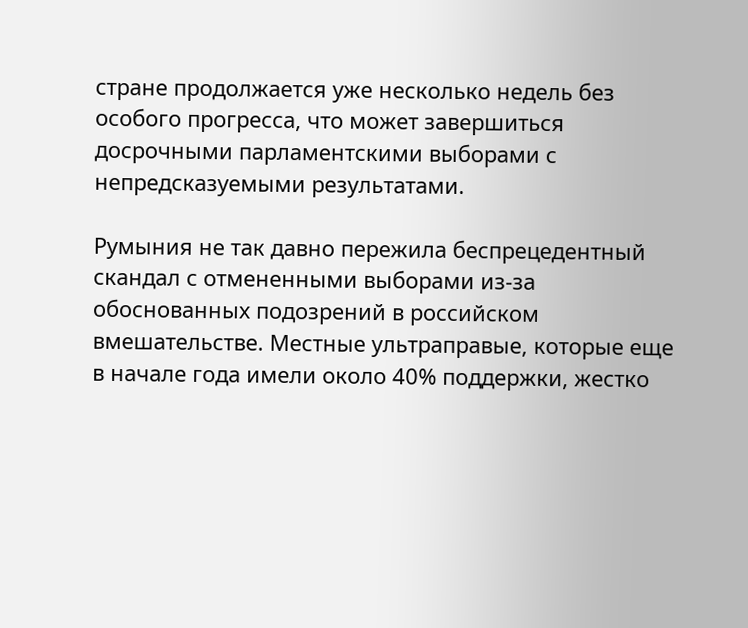стране продолжается уже несколько недель без особого прогресса, что может завершиться досрочными парламентскими выборами с непредсказуемыми результатами.

Румыния не так давно пережила беспрецедентный скандал с отмененными выборами из-за обоснованных подозрений в российском вмешательстве. Местные ультраправые, которые еще в начале года имели около 40% поддержки, жестко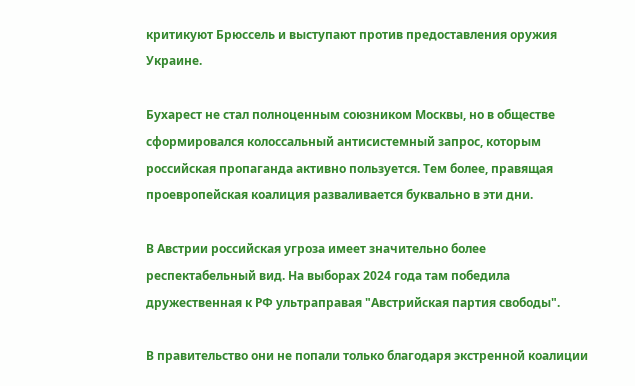критикуют Брюссель и выступают против предоставления оружия Украине.

Бухарест не стал полноценным союзником Москвы, но в обществе сформировался колоссальный антисистемный запрос, которым российская пропаганда активно пользуется. Тем более, правящая проевропейская коалиция разваливается буквально в эти дни.

В Австрии российская угроза имеет значительно более респектабельный вид. На выборах 2024 года там победила дружественная к РФ ультраправая "Австрийская партия свободы".

В правительство они не попали только благодаря экстренной коалиции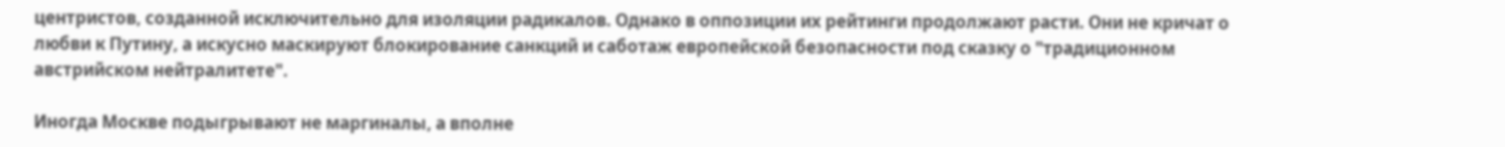центристов, созданной исключительно для изоляции радикалов. Однако в оппозиции их рейтинги продолжают расти. Они не кричат о любви к Путину, а искусно маскируют блокирование санкций и саботаж европейской безопасности под сказку о "традиционном австрийском нейтралитете".

Иногда Москве подыгрывают не маргиналы, а вполне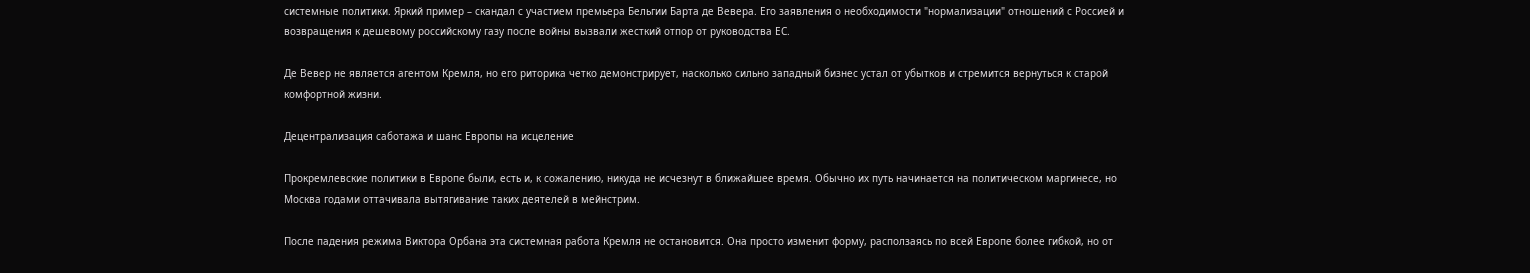системные политики. Яркий пример – скандал с участием премьера Бельгии Барта де Вевера. Его заявления о необходимости "нормализации" отношений с Россией и возвращения к дешевому российскому газу после войны вызвали жесткий отпор от руководства ЕС.

Де Вевер не является агентом Кремля, но его риторика четко демонстрирует, насколько сильно западный бизнес устал от убытков и стремится вернуться к старой комфортной жизни.

Децентрализация саботажа и шанс Европы на исцеление

Прокремлевские политики в Европе были, есть и, к сожалению, никуда не исчезнут в ближайшее время. Обычно их путь начинается на политическом маргинесе, но Москва годами оттачивала вытягивание таких деятелей в мейнстрим.

После падения режима Виктора Орбана эта системная работа Кремля не остановится. Она просто изменит форму, расползаясь по всей Европе более гибкой, но от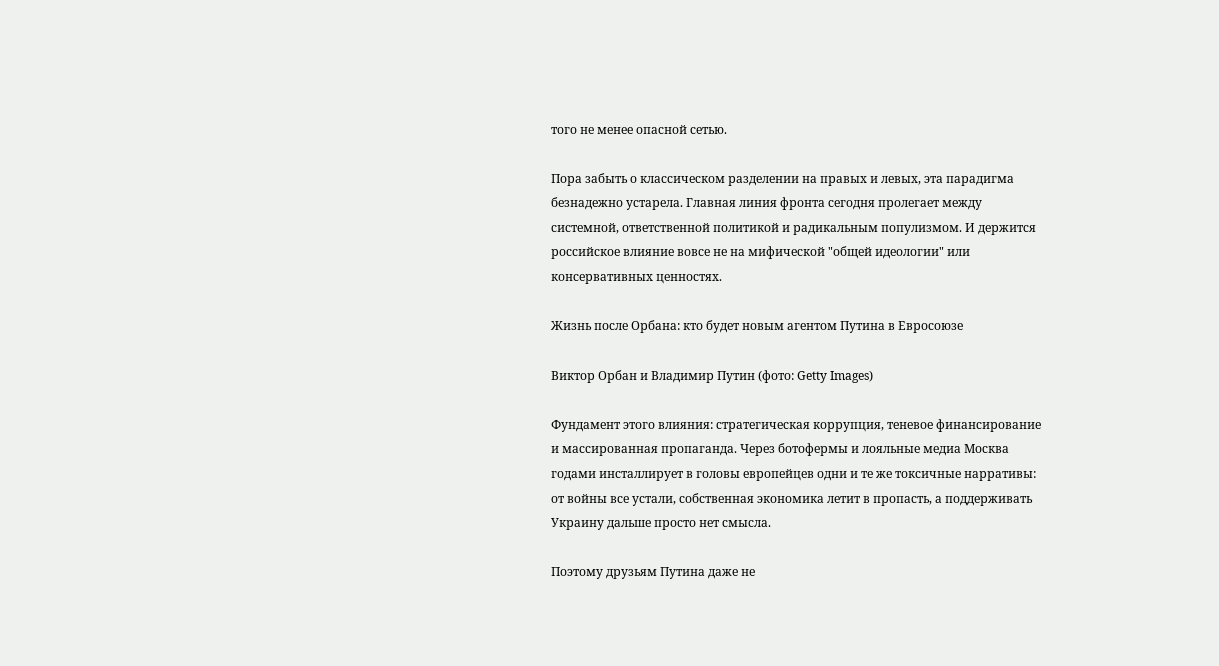того не менее опасной сетью.

Пора забыть о классическом разделении на правых и левых, эта парадигма безнадежно устарела. Главная линия фронта сегодня пролегает между системной, ответственной политикой и радикальным популизмом. И держится российское влияние вовсе не на мифической "общей идеологии" или консервативных ценностях.

Жизнь после Орбана: кто будет новым агентом Путина в Евросоюзе

Виктор Орбан и Владимир Путин (фото: Getty Images)

Фундамент этого влияния: стратегическая коррупция, теневое финансирование и массированная пропаганда. Через ботофермы и лояльные медиа Москва годами инсталлирует в головы европейцев одни и те же токсичные нарративы: от войны все устали, собственная экономика летит в пропасть, а поддерживать Украину дальше просто нет смысла.

Поэтому друзьям Путина даже не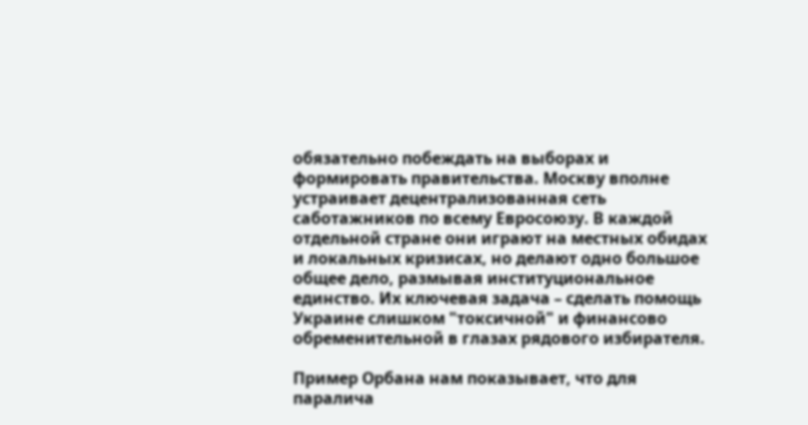обязательно побеждать на выборах и формировать правительства. Москву вполне устраивает децентрализованная сеть саботажников по всему Евросоюзу. В каждой отдельной стране они играют на местных обидах и локальных кризисах, но делают одно большое общее дело, размывая институциональное единство. Их ключевая задача – сделать помощь Украине слишком "токсичной" и финансово обременительной в глазах рядового избирателя.

Пример Орбана нам показывает, что для паралича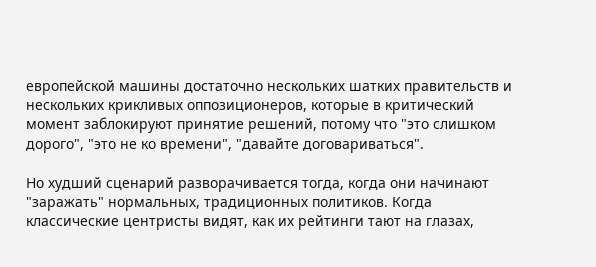европейской машины достаточно нескольких шатких правительств и нескольких крикливых оппозиционеров, которые в критический момент заблокируют принятие решений, потому что "это слишком дорого", "это не ко времени", "давайте договариваться".

Но худший сценарий разворачивается тогда, когда они начинают "заражать" нормальных, традиционных политиков. Когда классические центристы видят, как их рейтинги тают на глазах,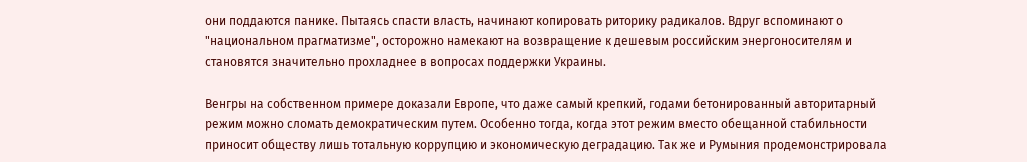они поддаются панике. Пытаясь спасти власть, начинают копировать риторику радикалов. Вдруг вспоминают о "национальном прагматизме", осторожно намекают на возвращение к дешевым российским энергоносителям и становятся значительно прохладнее в вопросах поддержки Украины.

Венгры на собственном примере доказали Европе, что даже самый крепкий, годами бетонированный авторитарный режим можно сломать демократическим путем. Особенно тогда, когда этот режим вместо обещанной стабильности приносит обществу лишь тотальную коррупцию и экономическую деградацию. Так же и Румыния продемонстрировала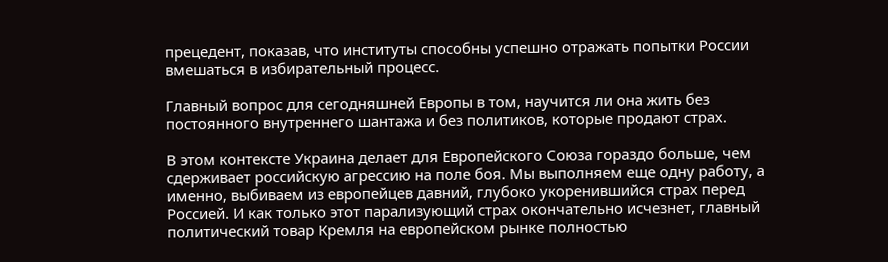прецедент, показав, что институты способны успешно отражать попытки России вмешаться в избирательный процесс.

Главный вопрос для сегодняшней Европы в том, научится ли она жить без постоянного внутреннего шантажа и без политиков, которые продают страх.

В этом контексте Украина делает для Европейского Союза гораздо больше, чем сдерживает российскую агрессию на поле боя. Мы выполняем еще одну работу, а именно, выбиваем из европейцев давний, глубоко укоренившийся страх перед Россией. И как только этот парализующий страх окончательно исчезнет, главный политический товар Кремля на европейском рынке полностью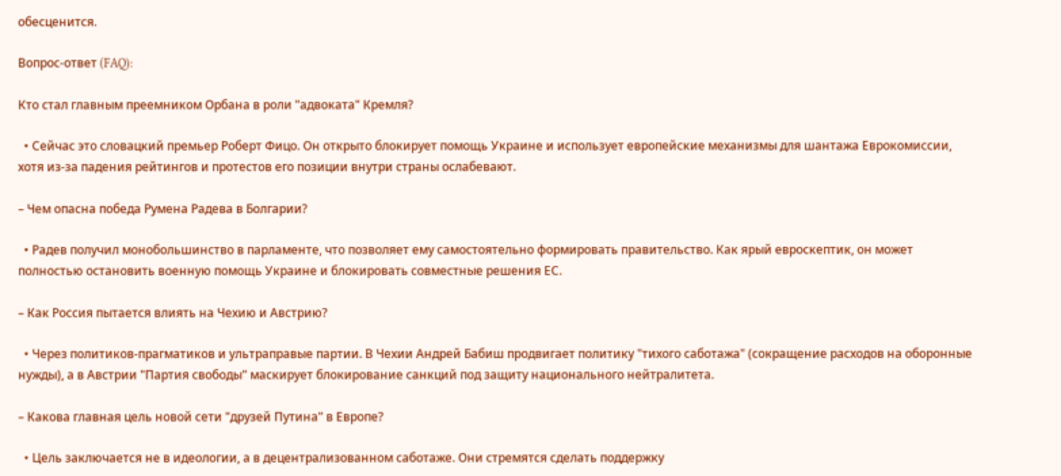обесценится.

Вопрос-ответ (FAQ):

Кто стал главным преемником Орбана в роли "адвоката" Кремля?

  • Сейчас это словацкий премьер Роберт Фицо. Он открыто блокирует помощь Украине и использует европейские механизмы для шантажа Еврокомиссии, хотя из-за падения рейтингов и протестов его позиции внутри страны ослабевают.

– Чем опасна победа Румена Радева в Болгарии?

  • Радев получил монобольшинство в парламенте, что позволяет ему самостоятельно формировать правительство. Как ярый евроскептик, он может полностью остановить военную помощь Украине и блокировать совместные решения ЕС.

– Как Россия пытается влиять на Чехию и Австрию?

  • Через политиков-прагматиков и ультраправые партии. В Чехии Андрей Бабиш продвигает политику "тихого саботажа" (сокращение расходов на оборонные нужды), а в Австрии "Партия свободы" маскирует блокирование санкций под защиту национального нейтралитета.

– Какова главная цель новой сети "друзей Путина" в Европе?

  • Цель заключается не в идеологии, а в децентрализованном саботаже. Они стремятся сделать поддержку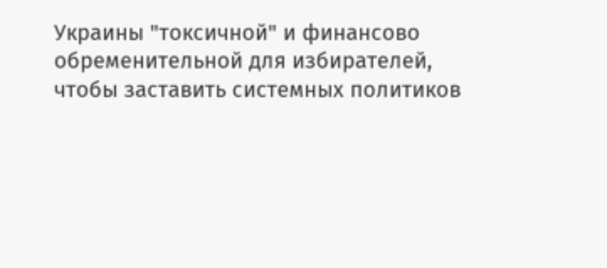Украины "токсичной" и финансово обременительной для избирателей, чтобы заставить системных политиков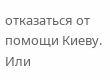отказаться от помощи Киеву.
Или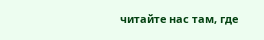читайте нас там, где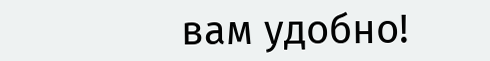вам удобно!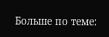Больше по теме: